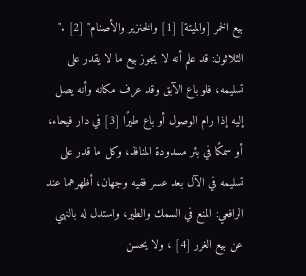بيع الخمر [والميتة] [1] والخنزير والأصنام" [2] ."
الثلاثون: قد علم أنه لا يجوز بيع ما لا يقدر على تسليمه، فلو باع الآبق وقد عرف مكانه وأنه يصل إليه إذا رام الوصول أو باع طيرًا [3] في دار فيحاء، أو سمكًا في بئر مسدودة المنافذ، وكل ما قدر على تسليمه في الآل بعد عسر ففيه وجهان، أظهرهما عند الرافعي: المنع في السمك والطير، واستدل له بالنهي عن بيع الغرر [4] ، ولا يحسن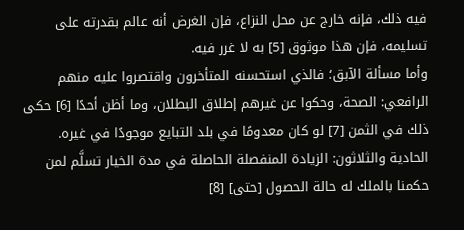فيه ذلك، فإنه خارج عن محل النزاع، فإن الغرض أنه عالم بقدرته على تسليمه، فإن هذا موثوق [5] به لا غرر فيه.
وأما مسألة الآبق؛ فالذي استحسنه المتأخرون واقتصروا عليه منهم الرافعي: الصحة، وحكوا عن غيرهم إطلاق البطلان، وما أظن أحدًا [6] حكى ذلك في الثمن [7] لو كان معدومًا في بلد التبايع موجودًا في غيره.
الحادية والثلاثون: الزيادة المنفصلة الحاصلة في مدة الخيار تسلَّم لمن حكمنا بالملك له حالة الحصول [حتى] [8]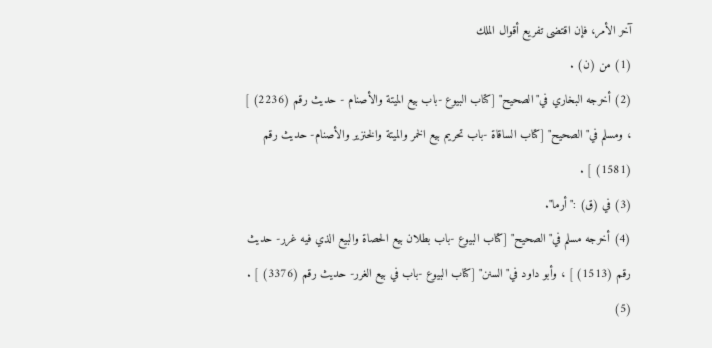آخر الأمر، فإن اقتضى تفريع أقوال الملك
(1) من (ن) .
(2) أخرجه البخاري في"الصحيح" [كتاب البيوع -باب بيع الميتة والأصنام - حديث رقم (2236) ] ، ومسلم في"الصحيح" [كتاب الساقاة -باب تحريم بيع الخمر والميتة والخنزير والأصنام- حديث رقم (1581) ] .
(3) في (ق) :"أرما".
(4) أخرجه مسلم في"الصحيح" [كتاب البيوع -باب بطلان بيع الحصاة والبيع الذي فيه غرر- حديث رقم (1513) ] ، وأبو داود في"السنن" [كتاب البيوع -باب في بيع الغرر- حديث رقم (3376) ] .
(5)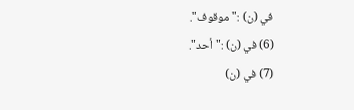في (ن) :"موقوف".
(6) في (ن) :"أحد".
(7) في (ن)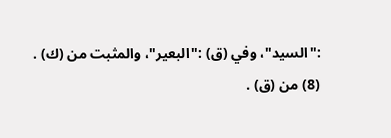:"السيد"، وفي (ق) :"البعير"، والمثبت من (ك) .
(8) من (ق) .